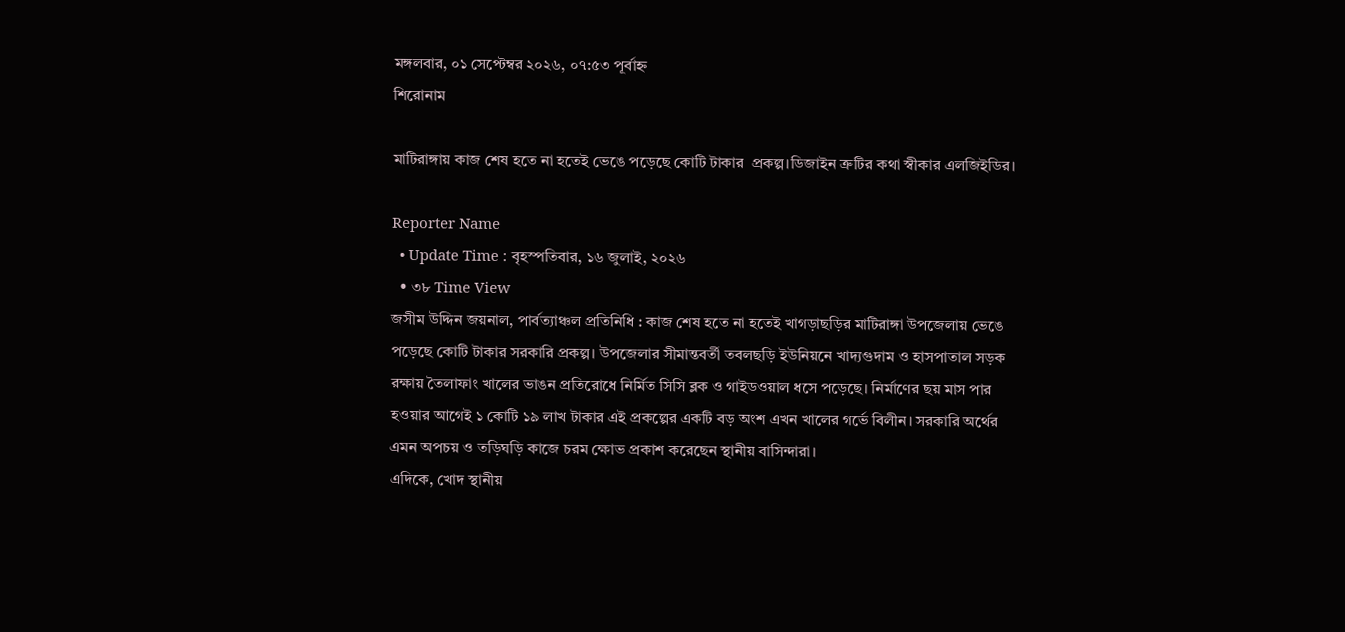মঙ্গলবার, ০১ সেপ্টেম্বর ২০২৬, ০৭:৫৩ পূর্বাহ্ন
শিরোনাম

মাটিরাঙ্গায় কাজ শেষ হতে না হতেই ভেঙে পড়েছে কোটি টাকার  প্রকল্প।ডিজাইন ত্রুটির কথা স্বীকার এলজিইডির।

Reporter Name
  • Update Time : বৃহস্পতিবার, ১৬ জুলাই, ২০২৬
  • ৩৮ Time View
জসীম উদ্দিন জয়নাল, পার্বত্যাঞ্চল প্রতিনিধি : কাজ শেষ হতে না হতেই খাগড়াছড়ির মাটিরাঙ্গা উপজেলায় ভেঙে পড়েছে কোটি টাকার সরকারি প্রকল্প। উপজেলার সীমান্তবর্তী তবলছড়ি ইউনিয়নে খাদ্যগুদাম ও হাসপাতাল সড়ক রক্ষায় তৈলাফাং খালের ভাঙন প্রতিরোধে নির্মিত সিসি ব্লক ও গাইডওয়াল ধসে পড়েছে। নির্মাণের ছয় মাস পার হওয়ার আগেই ১ কোটি ১৯ লাখ টাকার এই প্রকল্পের একটি বড় অংশ এখন খালের গর্ভে বিলীন। সরকারি অর্থের এমন অপচয় ও তড়িঘড়ি কাজে চরম ক্ষোভ প্রকাশ করেছেন স্থানীয় বাসিন্দারা।
এদিকে, খোদ স্থানীয়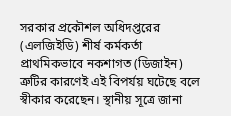সরকার প্রকৌশল অধিদপ্তরের (এলজিইডি) শীর্ষ কর্মকর্তা প্রাথমিকভাবে নকশাগত (ডিজাইন) ত্রুটির কারণেই এই বিপর্যয় ঘটেছে বলে স্বীকার করেছেন। স্থানীয় সূত্রে জানা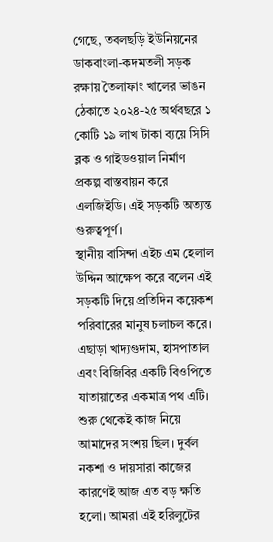গেছে, তবলছড়ি ইউনিয়নের ডাকবাংলা-কদমতলী সড়ক রক্ষায় তৈলাফাং খালের ভাঙন ঠেকাতে ২০২৪-২৫ অর্থবছরে ১ কোটি ১৯ লাখ টাকা ব্যয়ে সিসি ব্লক ও গাইডওয়াল নির্মাণ প্রকল্প বাস্তবায়ন করে এলজিইডি। এই সড়কটি অত্যন্ত গুরুত্বপূর্ণ।
স্থানীয় বাসিন্দা এইচ এম হেলাল উদ্দিন আক্ষেপ করে বলেন এই সড়কটি দিয়ে প্রতিদিন কয়েকশ পরিবারের মানুষ চলাচল করে। এছাড়া খাদ্যগুদাম, হাসপাতাল এবং বিজিবির একটি বিওপিতে যাতায়াতের একমাত্র পথ এটি। শুরু থেকেই কাজ নিয়ে আমাদের সংশয় ছিল। দুর্বল নকশা ও দায়সারা কাজের কারণেই আজ এত বড় ক্ষতি হলো। আমরা এই হরিলুটের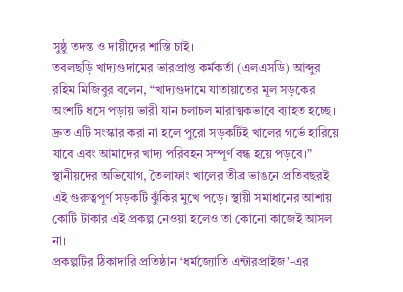সুষ্ঠু তদন্ত ও দায়ীদের শাস্তি চাই।
তবলছড়ি খাদ্যগুদামের ভারপ্রাপ্ত কর্মকর্তা (এলএসডি) আব্দুর রহিম মিজিবুর বলেন, “খাদ্যগুদামে যাতায়াতের মূল সড়কের অংশটি ধসে পড়ায় ভারী যান চলাচল মারাত্মকভাবে ব্যাহত হচ্ছে। দ্রুত এটি সংস্কার করা না হলে পুরো সড়কটিই খালের গর্ভে হারিয়ে যাবে এবং আমাদের খাদ্য পরিবহন সম্পূর্ণ বন্ধ হয়ে পড়বে।”
স্থানীয়দের অভিযোগ, তৈলাফাং খালের তীব্র ভাঙনে প্রতিবছরই এই গুরুত্বপূর্ণ সড়কটি ঝুঁকির মুখে পড়ে। স্থায়ী সমাধানের আশায় কোটি টাকার এই প্রকল্প নেওয়া হলেও তা কোনো কাজেই আসল না।
প্রকল্পটির ঠিকাদারি প্রতিষ্ঠান ‘ধর্মজ্যোতি এন্টারপ্রাইজ’-এর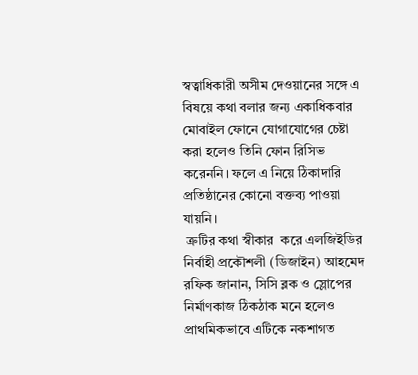স্বত্বাধিকারী অসীম দেওয়ানের সঙ্গে এ বিষয়ে কথা বলার জন্য একাধিকবার মোবাইল ফোনে যোগাযোগের চেষ্টা করা হলেও তিনি ফোন রিসিভ করেননি। ফলে এ নিয়ে ঠিকাদারি প্রতিষ্ঠানের কোনো বক্তব্য পাওয়া যায়নি।
 ত্রুটির কথা স্বীকার  করে এলজিইডির নির্বাহী প্রকৌশলী (ডিজাইন) আহমেদ রফিক জানান, সিসি ব্লক ও স্লোপের নির্মাণকাজ ঠিকঠাক মনে হলেও প্রাথমিকভাবে এটিকে নকশাগত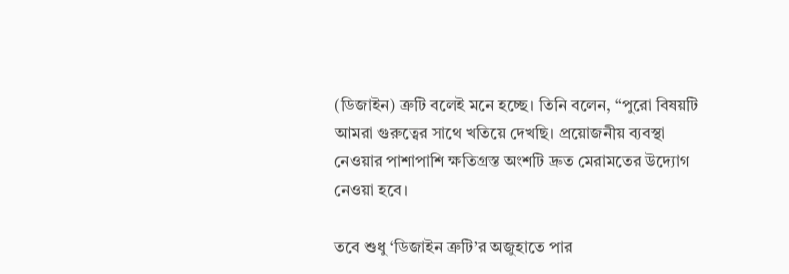(ডিজাইন) ত্রুটি বলেই মনে হচ্ছে। তিনি বলেন, “পুরো বিষয়টি আমরা গুরুত্বের সাথে খতিয়ে দেখছি। প্রয়োজনীয় ব্যবস্থা নেওয়ার পাশাপাশি ক্ষতিগ্রস্ত অংশটি দ্রুত মেরামতের উদ্যোগ নেওয়া হবে।

তবে শুধু ‘ডিজাইন ত্রুটি’র অজুহাতে পার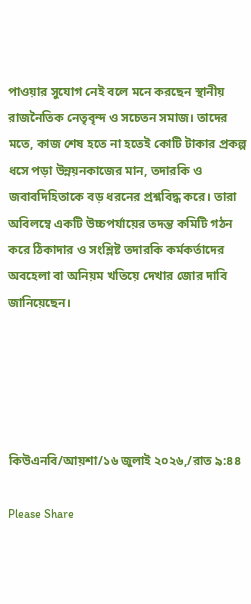পাওয়ার সুযোগ নেই বলে মনে করছেন স্থানীয় রাজনৈতিক নেতৃবৃন্দ ও সচেতন সমাজ। তাদের মতে, কাজ শেষ হতে না হতেই কোটি টাকার প্রকল্প ধসে পড়া উন্নয়নকাজের মান, তদারকি ও জবাবদিহিতাকে বড় ধরনের প্রশ্নবিদ্ধ করে। তারা অবিলম্বে একটি উচ্চপর্যায়ের তদন্ত কমিটি গঠন করে ঠিকাদার ও সংশ্লিষ্ট তদারকি কর্মকর্তাদের অবহেলা বা অনিয়ম খতিয়ে দেখার জোর দাবি জানিয়েছেন।





কিউএনবি/আয়শা/১৬ জুলাই ২০২৬,/রাত ৯:৪৪

Please Share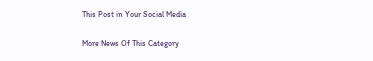This Post in Your Social Media

More News Of This Category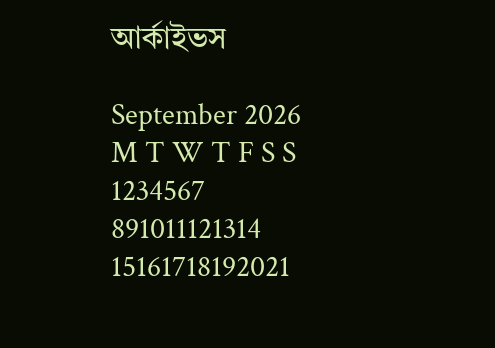আর্কাইভস

September 2026
M T W T F S S
1234567
891011121314
15161718192021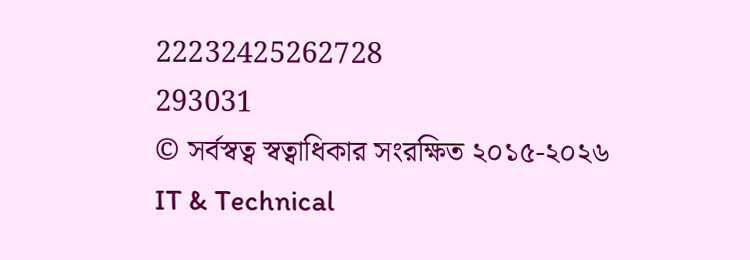22232425262728
293031
© সর্বস্বত্ব স্বত্বাধিকার সংরক্ষিত ২০১৫-২০২৬
IT & Technical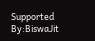Supported By:BiswaJit